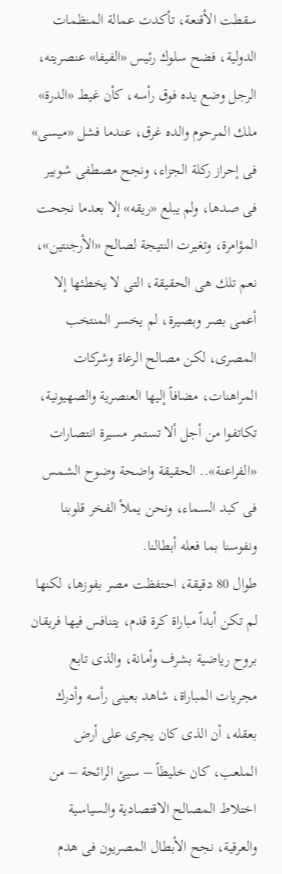سقطت الأقنعة، تأكدت عمالة المنظمات الدولية، فضح سلوك رئيس «الفيفا» عنصريته، الرجل وضع يده فوق رأسه، كأن غيط «الدرة» ملك المرحوم والده غرق، عندما فشل «ميسى» فى إحراز ركلة الجزاء، ونجح مصطفى شوبير فى صدها، ولم يبلع «ريقه» إلا بعدما نجحت المؤامرة، وتغيرت النتيجة لصالح «الأرجنتين»، نعم تلك هى الحقيقة، التى لا يخطئها إلا أعمى بصر وبصيرة، لم يخسر المنتخب المصرى، لكن مصالح الرعاة وشركات المراهنات، مضافاً إليها العنصرية والصهيونية، تكاتفوا من أجل ألا تستمر مسيرة انتصارات «الفراعنة».. الحقيقة واضحة وضوح الشمس فى كبد السماء، ونحن يملأ الفخر قلوبنا ونفوسنا بما فعله أبطالنا.
طوال 80 دقيقة، احتفظت مصر بفوزها، لكنها لم تكن أبداً مباراة كرة قدم، يتنافس فيها فريقان بروح رياضية بشرف وأمانة، والذى تابع مجريات المباراة، شاهد بعينى رأسه وأدرك بعقله، أن الذى كان يجرى على أرض الملعب، كان خليطاً – سيئ الرائحة – من اختلاط المصالح الاقتصادية والسياسية والعرقية، نجح الأبطال المصريون فى هدم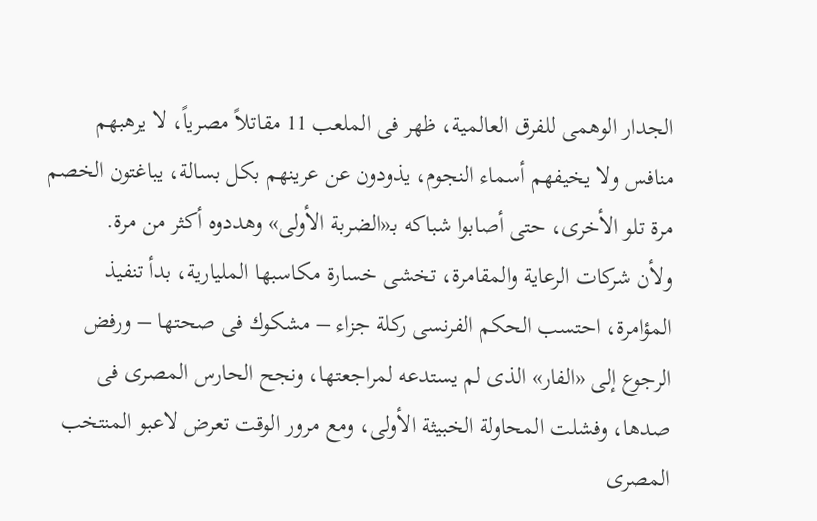الجدار الوهمى للفرق العالمية، ظهر فى الملعب 11 مقاتلاً مصرياً، لا يرهبهم منافس ولا يخيفهم أسماء النجوم، يذودون عن عرينهم بكل بسالة، يباغتون الخصم مرة تلو الأخرى، حتى أصابوا شباكه بـ«الضربة الأولى» وهددوه أكثر من مرة.
ولأن شركات الرعاية والمقامرة، تخشى خسارة مكاسبها المليارية، بدأ تنفيذ المؤامرة، احتسب الحكم الفرنسى ركلة جزاء – مشكوك فى صحتها – ورفض الرجوع إلى «الفار» الذى لم يستدعه لمراجعتها، ونجح الحارس المصرى فى صدها، وفشلت المحاولة الخبيثة الأولى، ومع مرور الوقت تعرض لاعبو المنتخب المصرى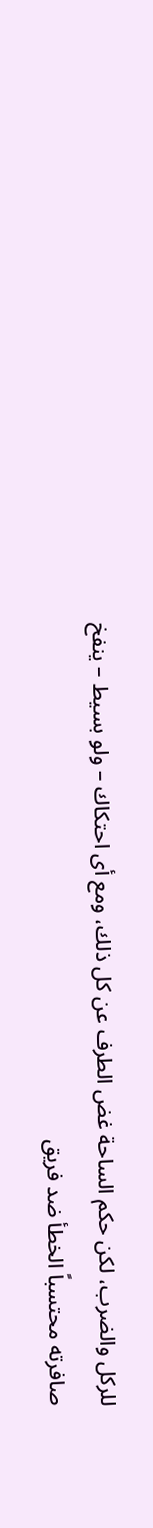للركل والضرب، لكن حكم الساحة غض الطرف عن كل ذلك، ومع أى احتكاك – ولو بسيط – ينفخ صافرته محتسباً الخطأ ضد فريق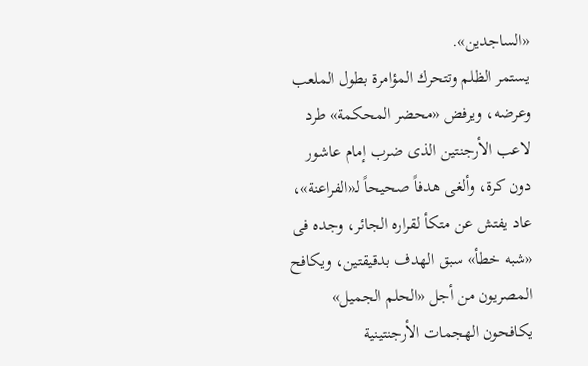«الساجدين».
يستمر الظلم وتتحرك المؤامرة بطول الملعب وعرضه، ويرفض «محضر المحكمة» طرد لاعب الأرجنتين الذى ضرب إمام عاشور دون كرة، وألغى هدفاً صحيحاً لـ«الفراعنة»، عاد يفتش عن متكأ لقراره الجائر، وجده فى «شبه خطأ» سبق الهدف بدقيقتين، ويكافح المصريون من أجل «الحلم الجميل» يكافحون الهجمات الأرجنتينية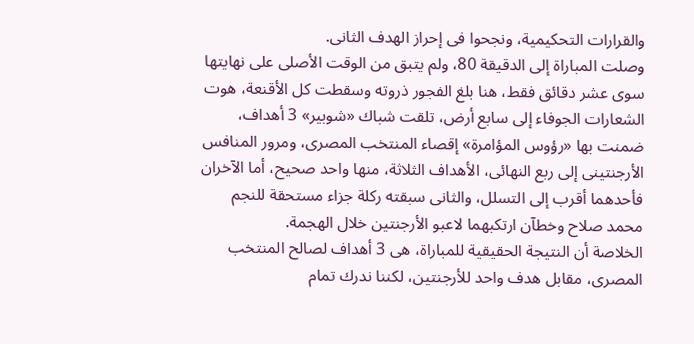والقرارات التحكيمية، ونجحوا فى إحراز الهدف الثانى.
وصلت المباراة إلى الدقيقة 80، ولم يتبق من الوقت الأصلى على نهايتها سوى عشر دقائق فقط، هنا بلغ الفجور ذروته وسقطت كل الأقنعة، هوت الشعارات الجوفاء إلى سابع أرض، تلقت شباك «شوبير» 3 أهداف، ضمنت بها «رؤوس المؤامرة» إقصاء المنتخب المصرى، ومرور المنافس الأرجنتينى إلى ربع النهائى، الأهداف الثلاثة، منها واحد صحيح، أما الآخران فأحدهما أقرب إلى التسلل، والثانى سبقته ركلة جزاء مستحقة للنجم محمد صلاح وخطآن ارتكبهما لاعبو الأرجنتين خلال الهجمة.
الخلاصة أن النتيجة الحقيقية للمباراة، هى 3 أهداف لصالح المنتخب المصرى، مقابل هدف واحد للأرجنتين، لكننا ندرك تمام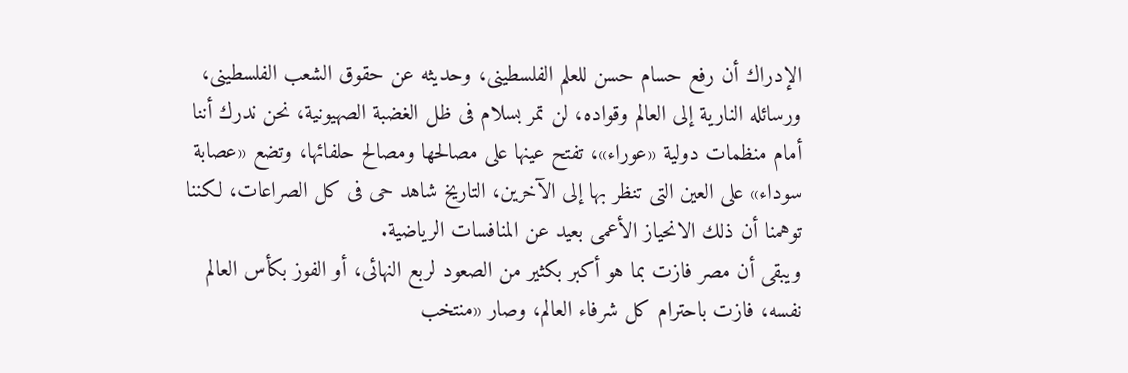الإدراك أن رفع حسام حسن للعلم الفلسطينى، وحديثه عن حقوق الشعب الفلسطينى، ورسائله النارية إلى العالم وقواده، لن تمر بسلام فى ظل الغضبة الصهيونية، نحن ندرك أننا أمام منظمات دولية «عوراء»، تفتح عينها على مصالحها ومصالح حلفائها، وتضع «عصابة سوداء» على العين التى تنظر بها إلى الآخرين، التاريخ شاهد حى فى كل الصراعات، لكننا توهمنا أن ذلك الانحياز الأعمى بعيد عن المنافسات الرياضية.
ويبقى أن مصر فازت بما هو أكبر بكثير من الصعود لربع النهائى، أو الفوز بكأس العالم نفسه، فازت باحترام كل شرفاء العالم، وصار «منتخب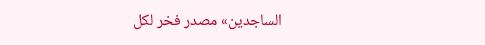الساجدين» مصدر فخر لكل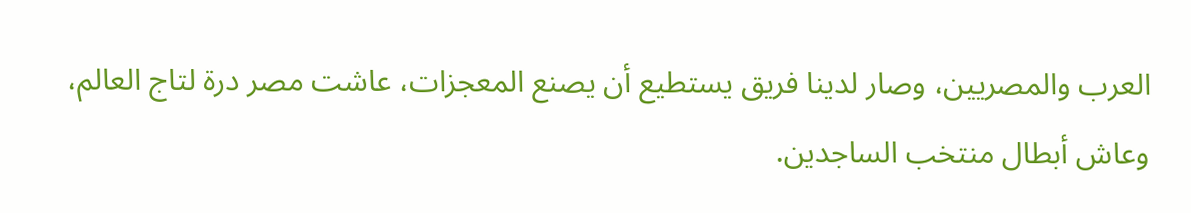العرب والمصريين، وصار لدينا فريق يستطيع أن يصنع المعجزات، عاشت مصر درة لتاج العالم، وعاش أبطال منتخب الساجدين.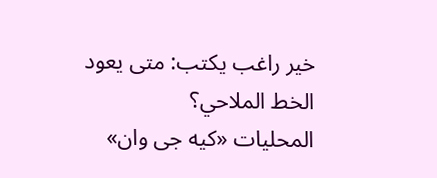خير راغب يكتب: متى يعود الخط الملاحي؟
المحليات «كيه جى وان»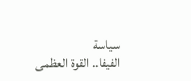سياسة
الفيفا.. القوة العظمى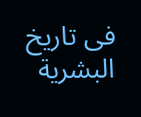فى تاريخ البشرية